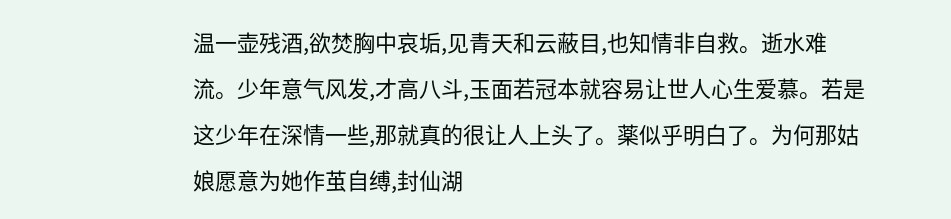温一壶残酒,欲焚胸中哀垢,见青天和云蔽目,也知情非自救。逝水难流。少年意气风发,才高八斗,玉面若冠本就容易让世人心生爱慕。若是这少年在深情一些,那就真的很让人上头了。薬似乎明白了。为何那姑娘愿意为她作茧自缚,封仙湖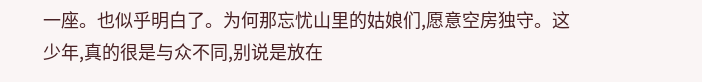一座。也似乎明白了。为何那忘忧山里的姑娘们,愿意空房独守。这少年,真的很是与众不同,别说是放在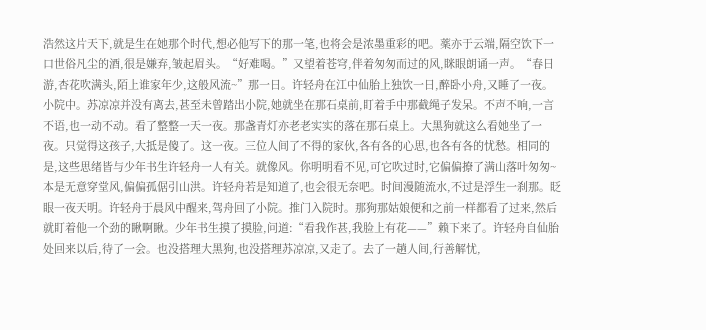浩然这片天下,就是生在她那个时代,想必他写下的那一笔,也将会是浓墨重彩的吧。薬亦于云端,隔空饮下一口世俗凡尘的酒,很是嫌弃,皱起眉头。“好难喝。”又望着苍穹,伴着匆匆而过的风,眯眼朗诵一声。“春日游,杏花吹满头,陌上谁家年少,这般风流~”那一日。许轻舟在江中仙胎上独饮一日,醉卧小舟,又睡了一夜。小院中。苏凉凉并没有离去,甚至未曾踏出小院,她就坐在那石桌前,盯着手中那截绳子发呆。不声不响,一言不语,也一动不动。看了整整一天一夜。那盏青灯亦老老实实的落在那石桌上。大黑狗就这么看她坐了一夜。只觉得这孩子,大抵是傻了。这一夜。三位人间了不得的家伙,各有各的心思,也各有各的忧愁。相同的是,这些思绪皆与少年书生许轻舟一人有关。就像风。你明明看不见,可它吹过时,它偏偏撩了满山落叶匆匆~本是无意穿堂风,偏偏孤倨引山洪。许轻舟若是知道了,也会很无奈吧。时间漫随流水,不过是浮生一刹那。眨眼一夜天明。许轻舟于晨风中醒来,驾舟回了小院。推门入院时。那狗那姑娘便和之前一样都看了过来,然后就盯着他一个劲的瞅啊瞅。少年书生摸了摸脸,问道:“看我作甚,我脸上有花——”赖下来了。许轻舟自仙胎处回来以后,待了一会。也没搭理大黑狗,也没搭理苏凉凉,又走了。去了一趟人间,行善解忧,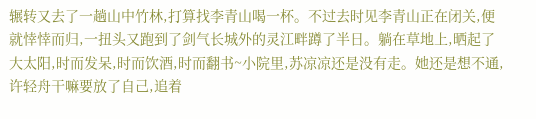辗转又去了一趟山中竹林,打算找李青山喝一杯。不过去时见李青山正在闭关,便就悻悻而归,一扭头又跑到了剑气长城外的灵江畔蹲了半日。躺在草地上,晒起了大太阳,时而发呆,时而饮酒,时而翻书~小院里,苏凉凉还是没有走。她还是想不通,许轻舟干嘛要放了自己,追着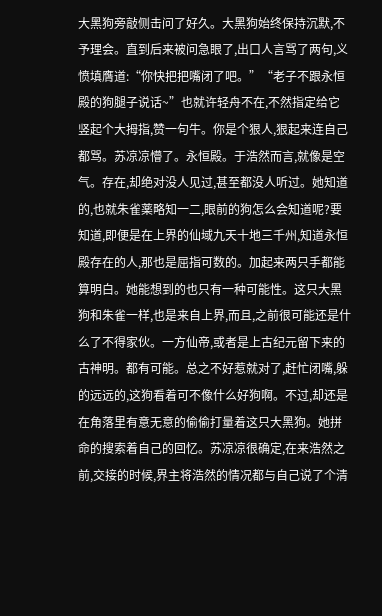大黑狗旁敲侧击问了好久。大黑狗始终保持沉默,不予理会。直到后来被问急眼了,出口人言骂了两句,义愤填膺道:“你快把把嘴闭了吧。”“老子不跟永恒殿的狗腿子说话~”也就许轻舟不在,不然指定给它竖起个大拇指,赞一句牛。你是个狠人,狠起来连自己都骂。苏凉凉懵了。永恒殿。于浩然而言,就像是空气。存在,却绝对没人见过,甚至都没人听过。她知道的,也就朱雀薬略知一二,眼前的狗怎么会知道呢?要知道,即便是在上界的仙域九天十地三千州,知道永恒殿存在的人,那也是屈指可数的。加起来两只手都能算明白。她能想到的也只有一种可能性。这只大黑狗和朱雀一样,也是来自上界,而且,之前很可能还是什么了不得家伙。一方仙帝,或者是上古纪元留下来的古神明。都有可能。总之不好惹就对了,赶忙闭嘴,躲的远远的,这狗看着可不像什么好狗啊。不过,却还是在角落里有意无意的偷偷打量着这只大黑狗。她拼命的搜索着自己的回忆。苏凉凉很确定,在来浩然之前,交接的时候,界主将浩然的情况都与自己说了个清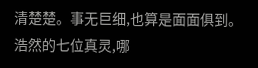清楚楚。事无巨细,也算是面面俱到。浩然的七位真灵,哪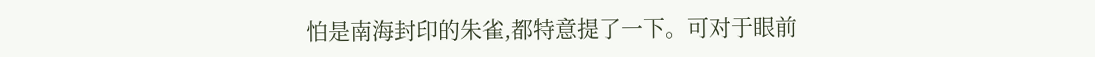怕是南海封印的朱雀,都特意提了一下。可对于眼前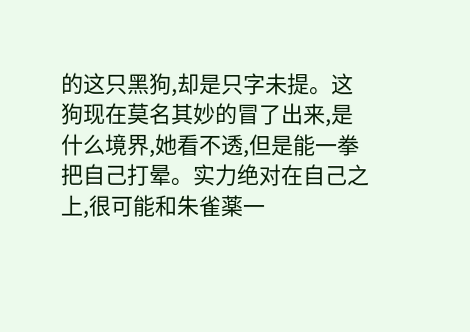的这只黑狗,却是只字未提。这狗现在莫名其妙的冒了出来,是什么境界,她看不透,但是能一拳把自己打晕。实力绝对在自己之上,很可能和朱雀薬一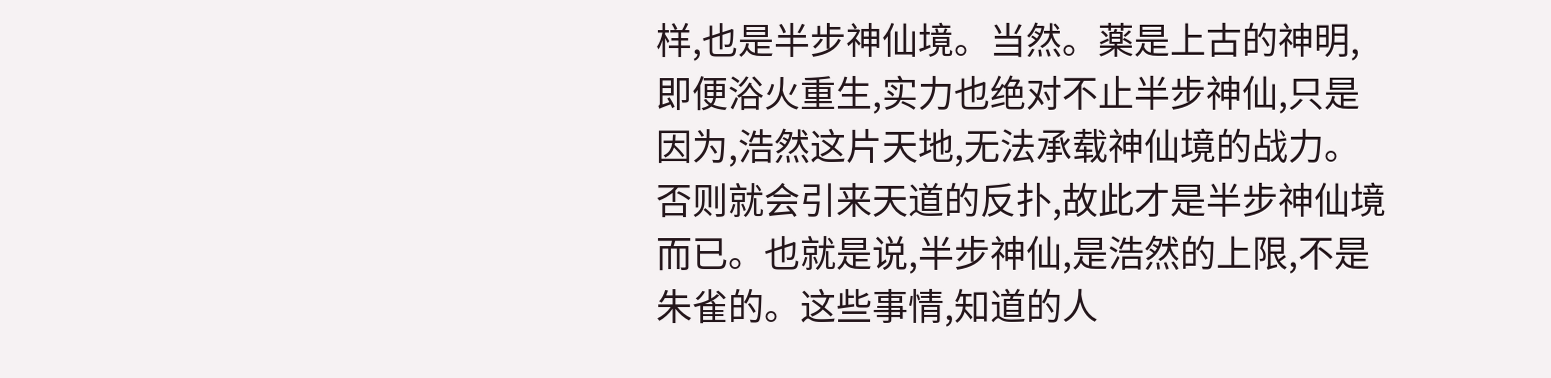样,也是半步神仙境。当然。薬是上古的神明,即便浴火重生,实力也绝对不止半步神仙,只是因为,浩然这片天地,无法承载神仙境的战力。否则就会引来天道的反扑,故此才是半步神仙境而已。也就是说,半步神仙,是浩然的上限,不是朱雀的。这些事情,知道的人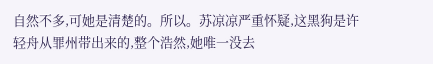自然不多,可她是清楚的。所以。苏凉凉严重怀疑,这黑狗是许轻舟从罪州带出来的,整个浩然,她唯一没去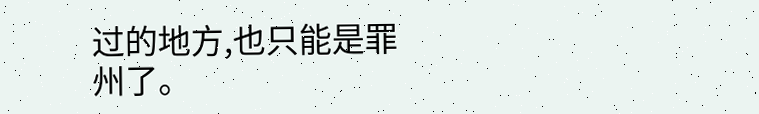过的地方,也只能是罪州了。